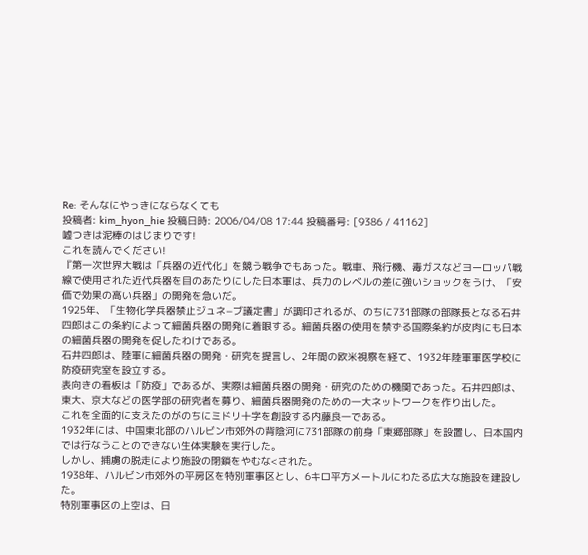Re: そんなにやっきにならなくても
投稿者: kim_hyon_hie 投稿日時: 2006/04/08 17:44 投稿番号: [9386 / 41162]
嘘つきは泥棒のはじまりです!
これを読んでください!
『第一次世界大戦は「兵器の近代化」を競う戦争でもあった。戦車、飛行機、毒ガスなどヨーロッパ戦線で使用された近代兵器を目のあたりにした日本軍は、兵力のレベルの差に強いショックをうけ、「安価で効果の高い兵器」の開発を急いだ。
1925年、「生物化学兵器禁止ジュネ−ブ議定書」が調印されるが、のちに731部隊の部隊長となる石井四郎はこの条約によって細菌兵器の開発に着眼する。細菌兵器の使用を禁ずる国際条約が皮肉にも日本の細菌兵器の開発を促したわけである。
石井四郎は、陸軍に細菌兵器の開発・研究を提言し、2年間の欧米視察を経て、1932年陸軍軍医学校に防疫研究室を設立する。
表向きの看板は「防疫」であるが、実際は細菌兵器の開発・研究のための機関であった。石井四郎は、東大、京大などの医学部の研究者を募り、細菌兵器開発のための一大ネットワークを作り出した。
これを全面的に支えたのがのちにミドリ十字を創設する内藤良一である。
1932年には、中国東北部のハルビン市郊外の背陰河に731部隊の前身「東郷部隊」を設置し、日本国内では行なうことのできない生体実験を実行した。
しかし、捕虜の脱走により施設の閉鎖をやむな<された。
1938年、ハルビン市郊外の平房区を特別軍事区とし、6キロ平方メートルにわたる広大な施設を建設した。
特別軍事区の上空は、日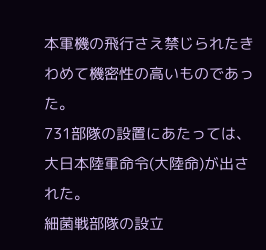本軍機の飛行さえ禁じられたきわめて機密性の高いものであった。
731部隊の設置にあたっては、大日本陸軍命令(大陸命)が出された。
細菌戦部隊の設立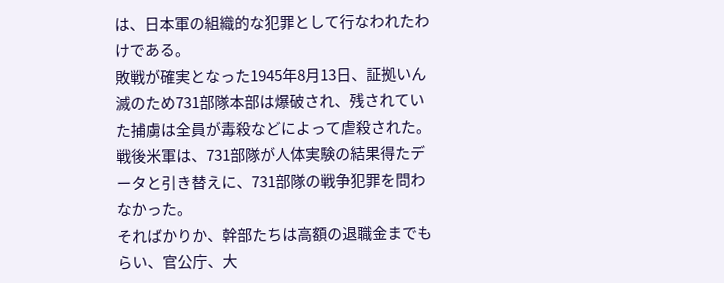は、日本軍の組織的な犯罪として行なわれたわけである。
敗戦が確実となった1945年8月13日、証拠いん滅のため731部隊本部は爆破され、残されていた捕虜は全員が毒殺などによって虐殺された。戦後米軍は、731部隊が人体実験の結果得たデータと引き替えに、731部隊の戦争犯罪を問わなかった。
そればかりか、幹部たちは高額の退職金までもらい、官公庁、大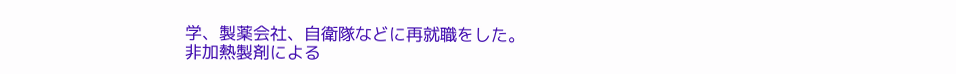学、製薬会社、自衛隊などに再就職をした。
非加熱製剤による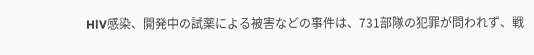HlV感染、開発中の試薬による被害などの事件は、731部隊の犯罪が問われず、戦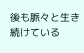後も脈々と生き続けている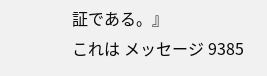証である。』
これは メッセージ 9385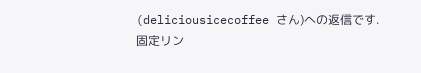(deliciousicecoffee さん)への返信です.
固定リン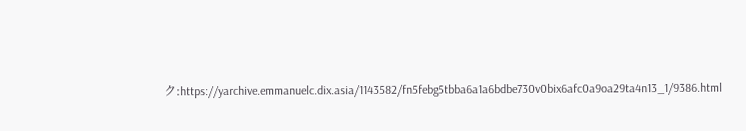ク:https://yarchive.emmanuelc.dix.asia/1143582/fn5febg5tbba6a1a6bdbe730v0bix6afc0a9oa29ta4n13_1/9386.html